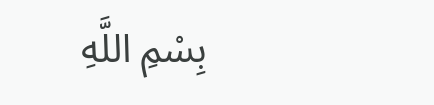بِسْمِ اللَّهِ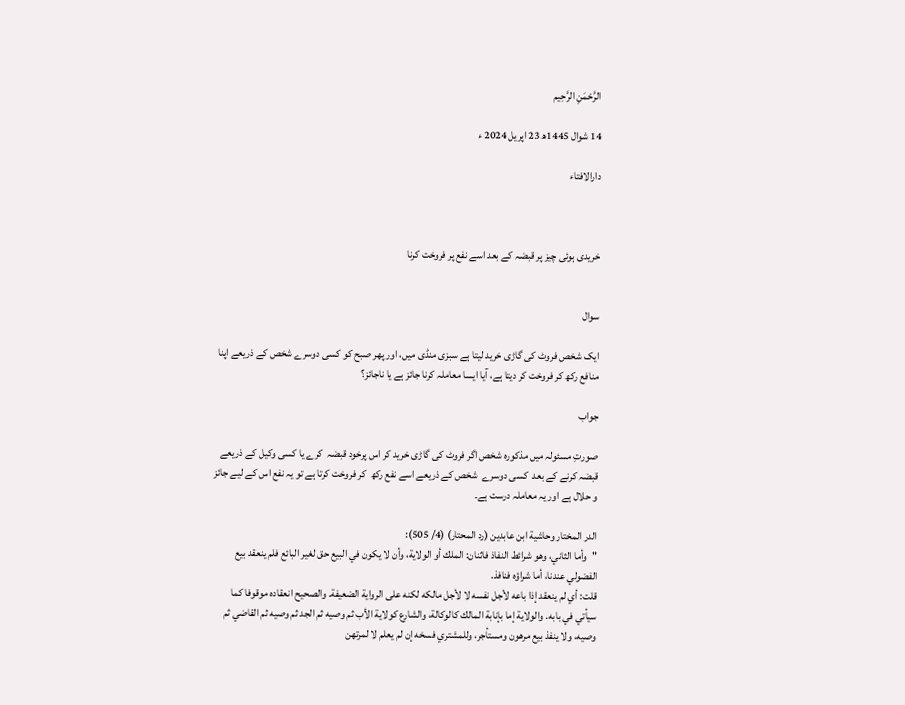الرَّحْمَنِ الرَّحِيم

14 شوال 1445ھ 23 اپریل 2024 ء

دارالافتاء



خریدی ہوئی چیز پر قبضہ کے بعد اسے نفع پر فروخت کرنا


سوال

ایک شخص فروٹ کی گاڑی خرید لیتا ہے سبزی منڈی میں، اور پھر صبح کو کسی دوسرے شخص کے ذریعے اپنا منافع رکھ کر فروخت کر دیتا ہے، آیا ایسا معاملہ کرنا جائز ہے یا ناجائز؟

جواب

صورتِ مسئولہ میں مذکورہ شخص اگر فروٹ کی گاڑی خرید کر اس پرخود قبضہ  کرے یا کسی وکیل کے ذریعے قبضہ کرنے کے بعد  کسی دوسرے  شخص کے ذریعے اسے نفع رکھ  کر فروخت کرتا ہے تو یہ نفع اس کے لیے جائز و حلال ہے اور یہ معاملہ درست ہے۔

الدر المختار وحاشية ابن عابدين (رد المحتار) (4/ 505):
"وأما الثاني، وهو شرائط النفاذ فاثنان: الملك أو الولاية، وأن لا يكون في البيع حق لغير البائع فلم ينعقد بيع الفضولي عندنا، أما شراؤه فنافذ.
قلت: أي لم ينعقد إذا باعه لأجل نفسه لا لأجل مالكه لكنه على الرواية الضعيفة. والصحيح انعقاده موقوفا كما سيأتي في بابه. والولاية إما بإنابة المالك كالوكالة، والشارع كولاية الأب ثم وصيه ثم الجد ثم وصيه ثم القاضي ثم وصيه، ولا ينفذ بيع مرهون ومستأجر، وللمشتري فسخه إن لم يعلم لا لمرتهن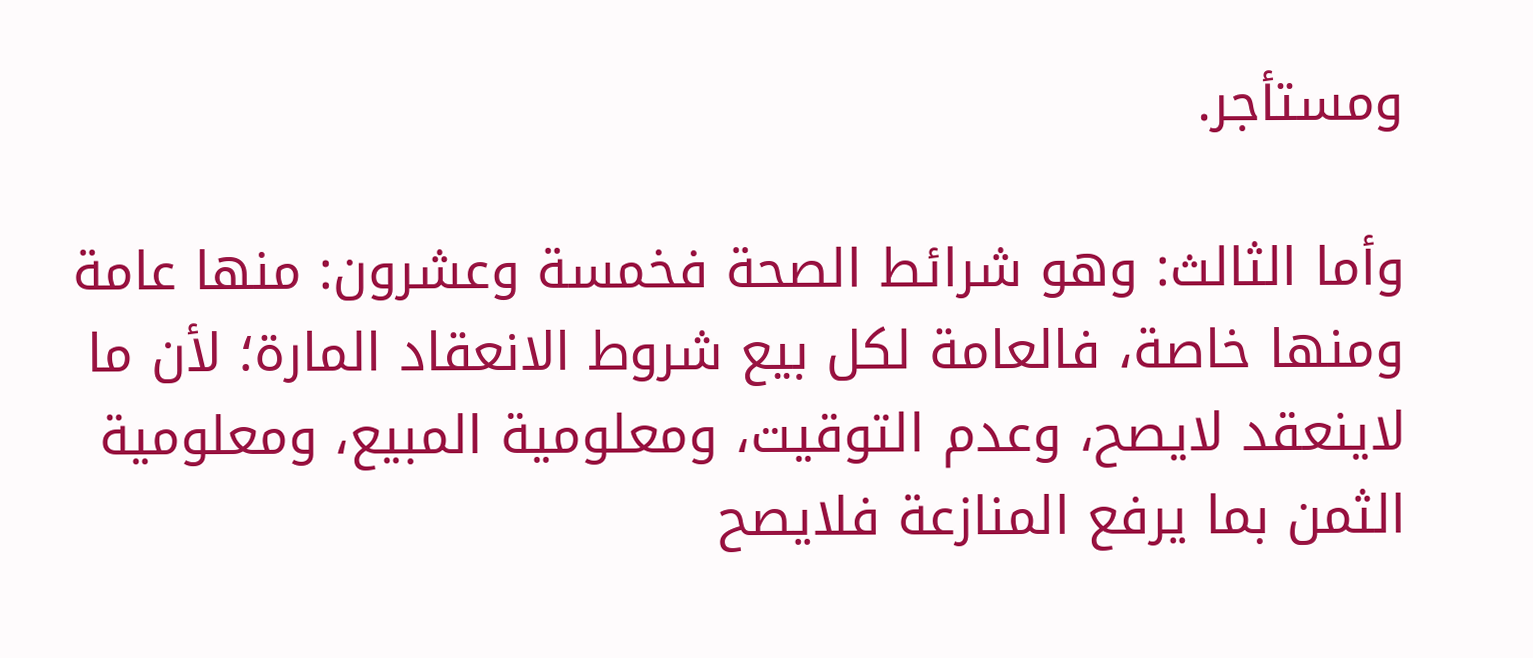ومستأجر.

وأما الثالث: وهو شرائط الصحة فخمسة وعشرون: منها عامة ومنها خاصة، فالعامة لكل بيع شروط الانعقاد المارة؛ لأن ما لاينعقد لايصح، وعدم التوقيت، ومعلومية المبيع، ومعلومية الثمن بما يرفع المنازعة فلايصح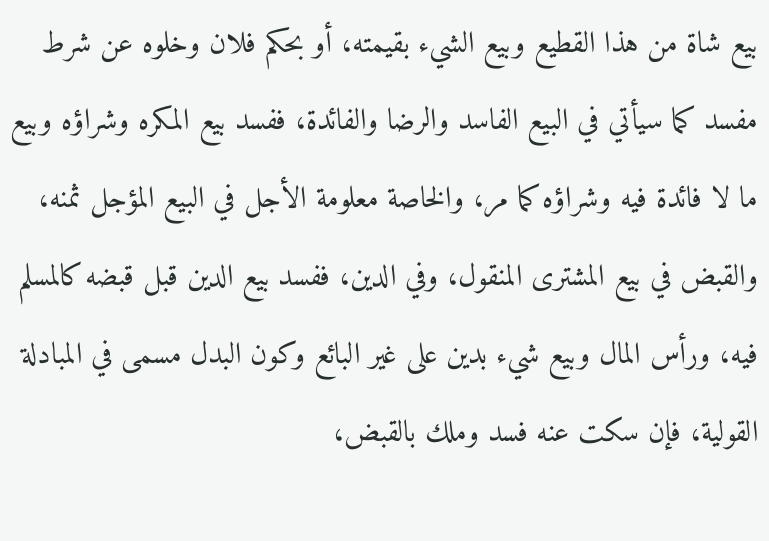بيع شاة من هذا القطيع وبيع الشيء بقيمته، أو بحكم فلان وخلوه عن شرط مفسد كما سيأتي في البيع الفاسد والرضا والفائدة، ففسد بيع المكره وشراؤه وبيع ما لا فائدة فيه وشراؤه كما مر، والخاصة معلومة الأجل في البيع المؤجل ثمنه، والقبض في بيع المشترى المنقول، وفي الدين، ففسد بيع الدين قبل قبضه كالمسلم فيه، ورأس المال وبيع شيء بدين على غير البائع وكون البدل مسمى في المبادلة القولية، فإن سكت عنه فسد وملك بالقبض،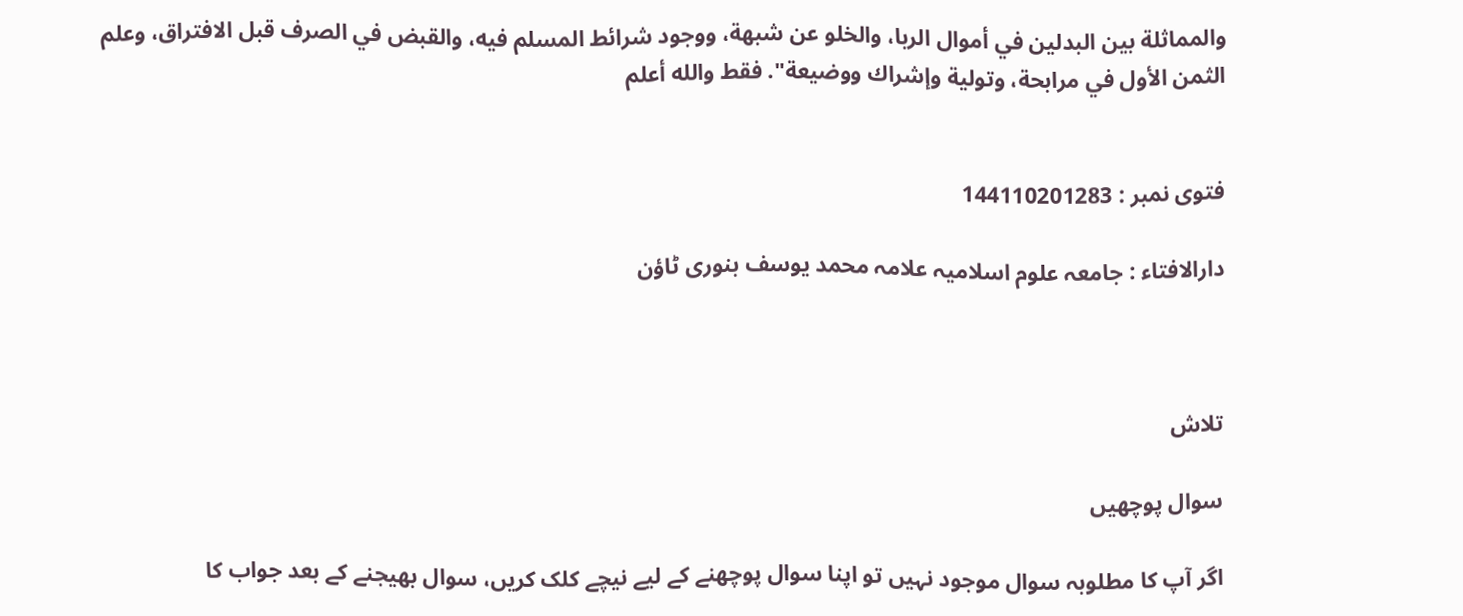والمماثلة بين البدلين في أموال الربا، والخلو عن شبهة، ووجود شرائط المسلم فيه، والقبض في الصرف قبل الافتراق، وعلم الثمن الأول في مرابحة، وتولية وإشراك ووضيعة". فقط والله أعلم


فتوی نمبر : 144110201283

دارالافتاء : جامعہ علوم اسلامیہ علامہ محمد یوسف بنوری ٹاؤن



تلاش

سوال پوچھیں

اگر آپ کا مطلوبہ سوال موجود نہیں تو اپنا سوال پوچھنے کے لیے نیچے کلک کریں، سوال بھیجنے کے بعد جواب کا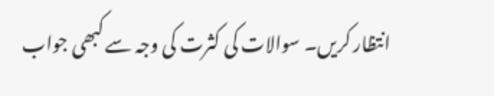انتظار کریں۔ سوالات کی کثرت کی وجہ سے کبھی جواب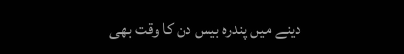دینے میں پندرہ بیس دن کا وقت بھی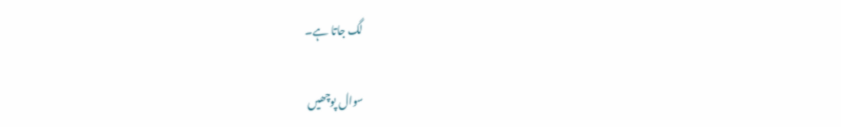لگ جاتا ہے۔

سوال پوچھیں